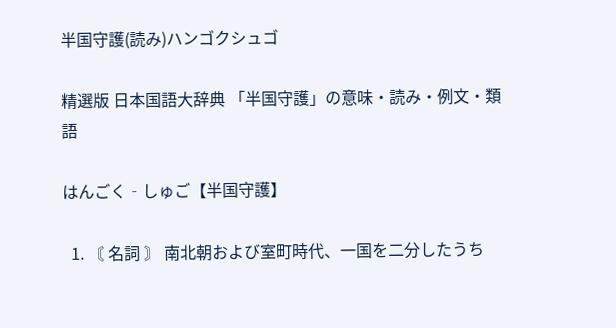半国守護(読み)ハンゴクシュゴ

精選版 日本国語大辞典 「半国守護」の意味・読み・例文・類語

はんごく‐しゅご【半国守護】

  1. 〘 名詞 〙 南北朝および室町時代、一国を二分したうち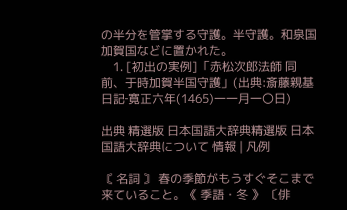の半分を管掌する守護。半守護。和泉国加賀国などに置かれた。
    1. [初出の実例]「赤松次郎法師 同前、于時加賀半国守護」(出典:斎藤親基日記‐寛正六年(1465)一一月一〇日)

出典 精選版 日本国語大辞典精選版 日本国語大辞典について 情報 | 凡例

〘 名詞 〙 春の季節がもうすぐそこまで来ていること。《 季語・冬 》 〔俳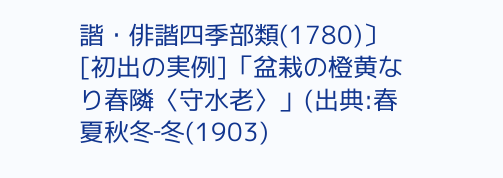諧・俳諧四季部類(1780)〕[初出の実例]「盆栽の橙黄なり春隣〈守水老〉」(出典:春夏秋冬‐冬(1903)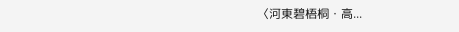〈河東碧梧桐・高...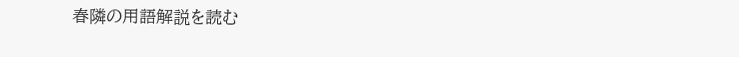春隣の用語解説を読む